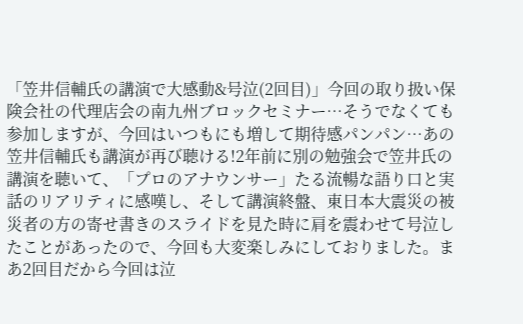「笠井信輔氏の講演で大感動&号泣(2回目)」今回の取り扱い保険会社の代理店会の南九州ブロックセミナー…そうでなくても参加しますが、今回はいつもにも増して期待感パンパン…あの笠井信輔氏も講演が再び聴ける!2年前に別の勉強会で笠井氏の講演を聴いて、「プロのアナウンサー」たる流暢な語り口と実話のリアリティに感嘆し、そして講演終盤、東日本大震災の被災者の方の寄せ書きのスライドを見た時に肩を震わせて号泣したことがあったので、今回も大変楽しみにしておりました。まあ2回目だから今回は泣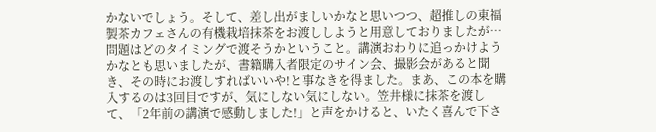かないでしょう。そして、差し出がましいかなと思いつつ、超推しの東福製茶カフェさんの有機栽培抹茶をお渡ししようと用意しておりましたが…問題はどのタイミングで渡そうかということ。講演おわりに追っかけようかなとも思いましたが、書籍購入者限定のサイン会、撮影会があると聞き、その時にお渡しすればいいや!と事なきを得ました。まあ、この本を購入するのは3回目ですが、気にしない気にしない。笠井様に抹茶を渡して、「2年前の講演で感動しました!」と声をかけると、いたく喜んで下さ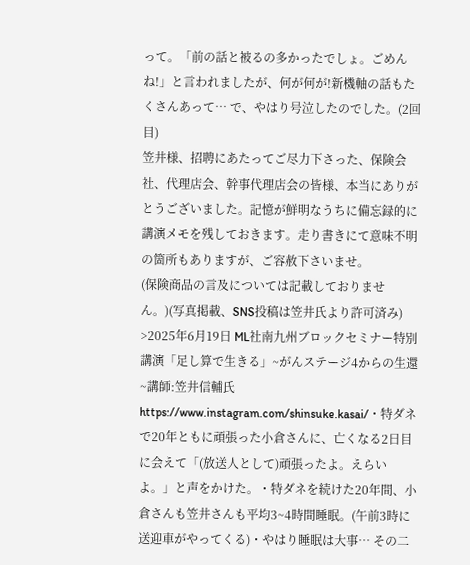って。「前の話と被るの多かったでしょ。ごめんね!」と言われましたが、何が何が!新機軸の話もたくさんあって… で、やはり号泣したのでした。(2回目)
笠井様、招聘にあたってご尽力下さった、保険会社、代理店会、幹事代理店会の皆様、本当にありがとうございました。記憶が鮮明なうちに備忘録的に講演メモを残しておきます。走り書きにて意味不明の箇所もありますが、ご容赦下さいませ。
(保険商品の言及については記載しておりません。)(写真掲載、SNS投稿は笠井氏より許可済み)
>2025年6月19日 ML社南九州ブロックセミナー特別講演「足し算で生きる」~がんステージ4からの生還~講師:笠井信輔氏https://www.instagram.com/shinsuke.kasai/・特ダネで20年ともに頑張った小倉さんに、亡くなる2日目に会えて「(放送人として)頑張ったよ。えらいよ。」と声をかけた。・特ダネを続けた20年間、小倉さんも笠井さんも平均3~4時間睡眠。(午前3時に送迎車がやってくる)・やはり睡眠は大事… その二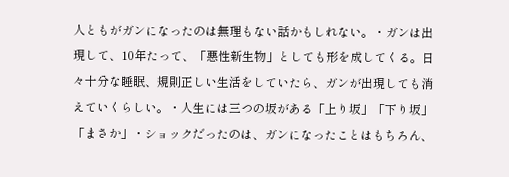人ともがガンになったのは無理もない話かもしれない。・ガンは出現して、10年たって、「悪性新生物」としても形を成してくる。日々十分な睡眠、規則正しい生活をしていたら、ガンが出現しても消えていくらしい。・人生には三つの坂がある「上り坂」「下り坂」「まさか」・ショックだったのは、ガンになったことはもちろん、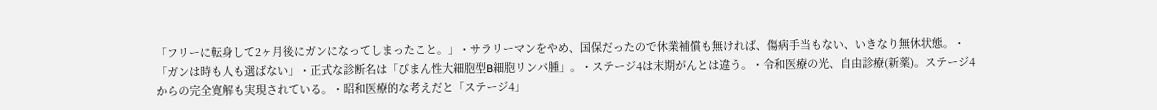「フリーに転身して2ヶ月後にガンになってしまったこと。」・サラリーマンをやめ、国保だったので休業補償も無ければ、傷病手当もない、いきなり無休状態。・「ガンは時も人も選ばない」・正式な診断名は「びまん性大細胞型B細胞リンパ腫」。・ステージ4は末期がんとは違う。・令和医療の光、自由診療(新薬)。ステージ4からの完全寛解も実現されている。・昭和医療的な考えだと「ステージ4」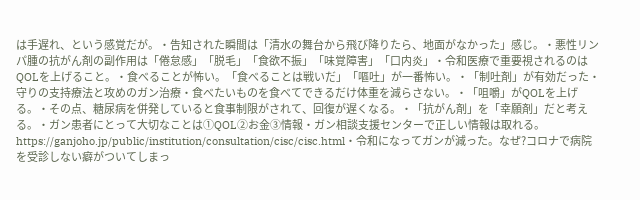は手遅れ、という感覚だが。・告知された瞬間は「清水の舞台から飛び降りたら、地面がなかった」感じ。・悪性リンパ腫の抗がん剤の副作用は「倦怠感」「脱毛」「食欲不振」「味覚障害」「口内炎」・令和医療で重要視されるのはQOLを上げること。・食べることが怖い。「食べることは戦いだ」「嘔吐」が一番怖い。・「制吐剤」が有効だった・守りの支持療法と攻めのガン治療・食べたいものを食べてできるだけ体重を減らさない。・「咀嚼」がQOLを上げる。・その点、糖尿病を併発していると食事制限がされて、回復が遅くなる。・「抗がん剤」を「幸願剤」だと考える。・ガン患者にとって大切なことは①QOL②お金③情報・ガン相談支援センターで正しい情報は取れる。https://ganjoho.jp/public/institution/consultation/cisc/cisc.html・令和になってガンが減った。なぜ?コロナで病院を受診しない癖がついてしまっ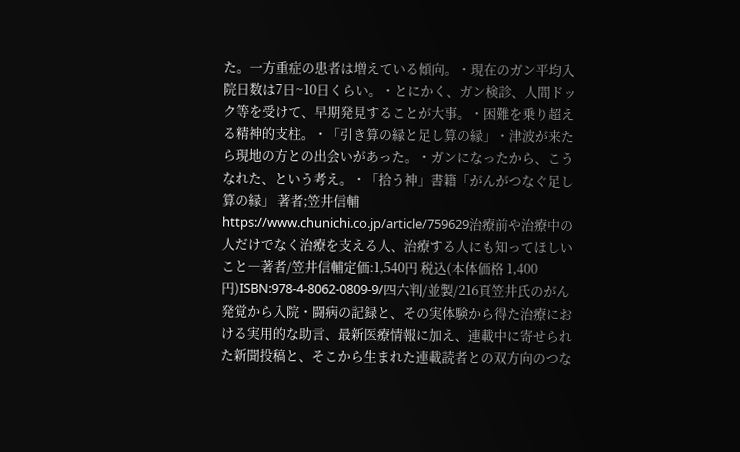た。一方重症の患者は増えている傾向。・現在のガン平均入院日数は7日~10日くらい。・とにかく、ガン検診、人間ドック等を受けて、早期発見することが大事。・困難を乗り超える精神的支柱。・「引き算の縁と足し算の縁」・津波が来たら現地の方との出会いがあった。・ガンになったから、こうなれた、という考え。・「拾う神」書籍「がんがつなぐ足し算の縁」 著者;笠井信輔https://www.chunichi.co.jp/article/759629治療前や治療中の人だけでなく治療を支える人、治療する人にも知ってほしいこと―著者/笠井信輔定価:1,540円 税込(本体価格 1,400円)ISBN:978-4-8062-0809-9/四六判/並製/216頁笠井氏のがん発覚から入院・闘病の記録と、その実体験から得た治療における実用的な助言、最新医療情報に加え、連載中に寄せられた新聞投稿と、そこから生まれた連載読者との双方向のつな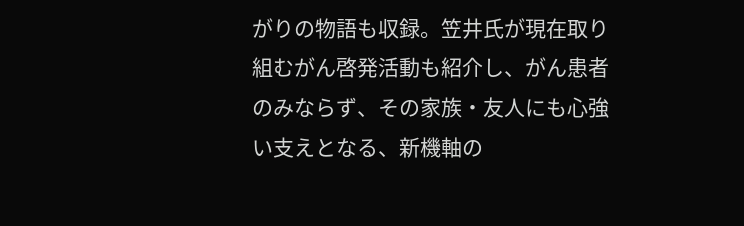がりの物語も収録。笠井氏が現在取り組むがん啓発活動も紹介し、がん患者のみならず、その家族・友人にも心強い支えとなる、新機軸の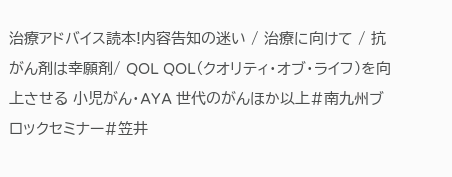治療アドバイス読本!内容告知の迷い / 治療に向けて / 抗がん剤は幸願剤/ QOL QOL(クオリティ・オブ・ライフ)を向上させる 小児がん・AYA 世代のがんほか以上#南九州ブロックセミナー#笠井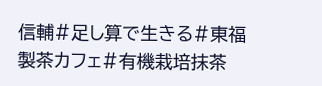信輔#足し算で生きる#東福製茶カフェ#有機栽培抹茶